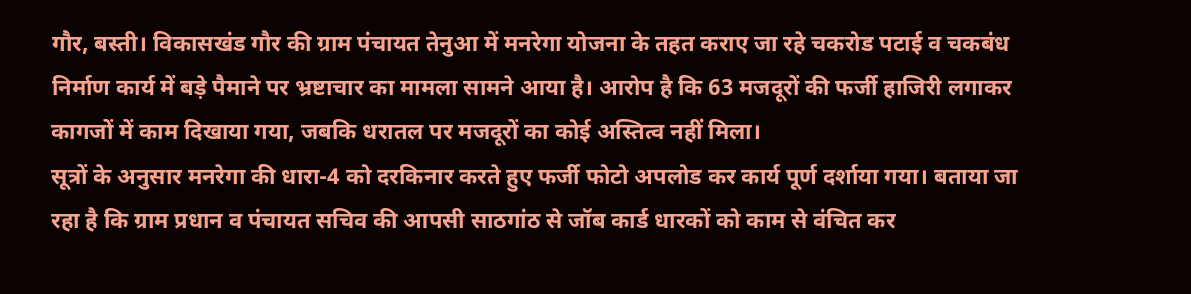गौर, बस्ती। विकासखंड गौर की ग्राम पंचायत तेनुआ में मनरेगा योजना के तहत कराए जा रहे चकरोड पटाई व चकबंध निर्माण कार्य में बड़े पैमाने पर भ्रष्टाचार का मामला सामने आया है। आरोप है कि 63 मजदूरों की फर्जी हाजिरी लगाकर कागजों में काम दिखाया गया, जबकि धरातल पर मजदूरों का कोई अस्तित्व नहीं मिला।
सूत्रों के अनुसार मनरेगा की धारा-4 को दरकिनार करते हुए फर्जी फोटो अपलोड कर कार्य पूर्ण दर्शाया गया। बताया जा रहा है कि ग्राम प्रधान व पंचायत सचिव की आपसी साठगांठ से जॉब कार्ड धारकों को काम से वंचित कर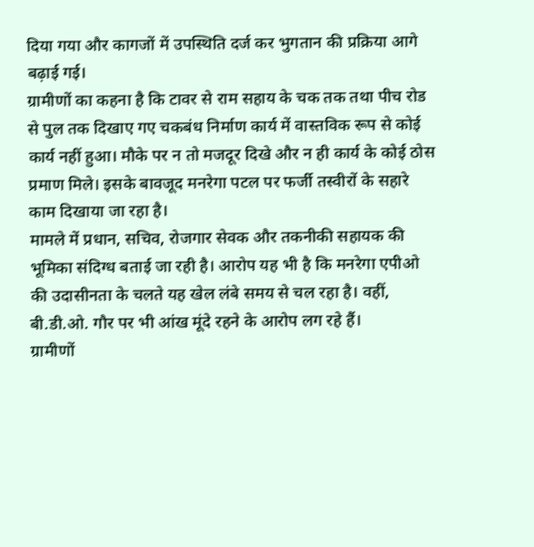दिया गया और कागजों में उपस्थिति दर्ज कर भुगतान की प्रक्रिया आगे बढ़ाई गई।
ग्रामीणों का कहना है कि टावर से राम सहाय के चक तक तथा पीच रोड से पुल तक दिखाए गए चकबंध निर्माण कार्य में वास्तविक रूप से कोई कार्य नहीं हुआ। मौके पर न तो मजदूर दिखे और न ही कार्य के कोई ठोस प्रमाण मिले। इसके बावजूद मनरेगा पटल पर फर्जी तस्वीरों के सहारे काम दिखाया जा रहा है।
मामले में प्रधान, सचिव, रोजगार सेवक और तकनीकी सहायक की भूमिका संदिग्ध बताई जा रही है। आरोप यह भी है कि मनरेगा एपीओ की उदासीनता के चलते यह खेल लंबे समय से चल रहा है। वहीं, बी.डी.ओ. गौर पर भी आंख मूंदे रहने के आरोप लग रहे हैं।
ग्रामीणों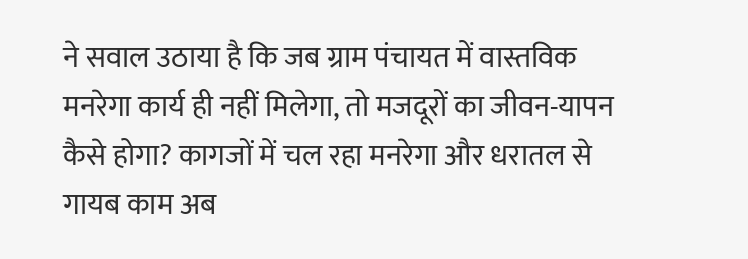ने सवाल उठाया है कि जब ग्राम पंचायत में वास्तविक मनरेगा कार्य ही नहीं मिलेगा, तो मजदूरों का जीवन-यापन कैसे होगा? कागजों में चल रहा मनरेगा और धरातल से गायब काम अब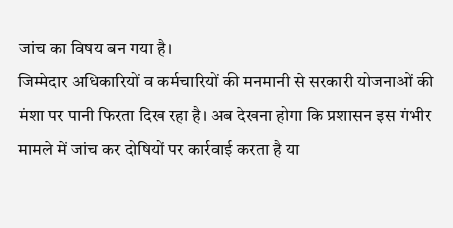जांच का विषय बन गया है।
जिम्मेदार अधिकारियों व कर्मचारियों की मनमानी से सरकारी योजनाओं की मंशा पर पानी फिरता दिख रहा है। अब देखना होगा कि प्रशासन इस गंभीर मामले में जांच कर दोषियों पर कार्रवाई करता है या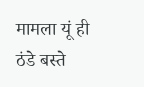मामला यूं ही ठंडे बस्ते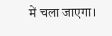में चला जाएगा।